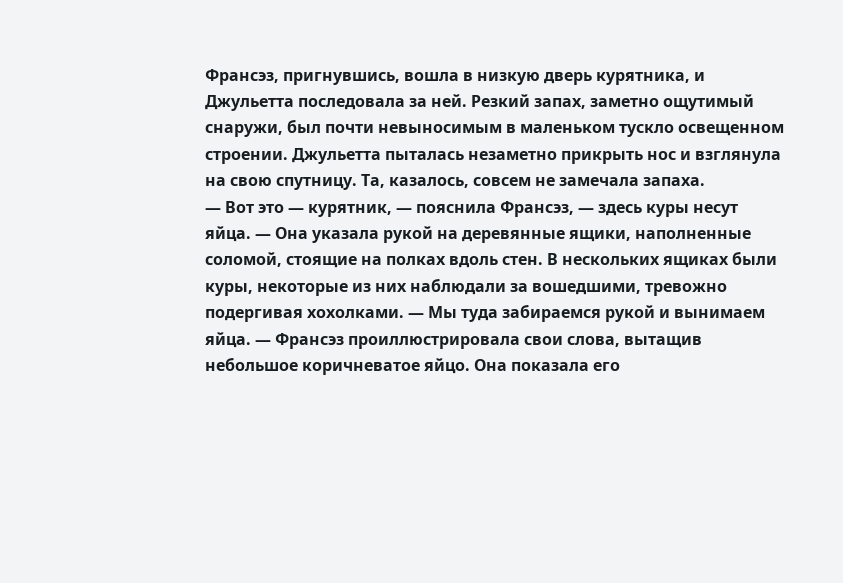Франсэз, пригнувшись, вошла в низкую дверь курятника, и Джульетта последовала за ней. Резкий запах, заметно ощутимый снаружи, был почти невыносимым в маленьком тускло освещенном строении. Джульетта пыталась незаметно прикрыть нос и взглянула на свою спутницу. Та, казалось, совсем не замечала запаха.
— Вот это — курятник, — пояснила Франсэз, — здесь куры несут яйца. — Она указала рукой на деревянные ящики, наполненные соломой, стоящие на полках вдоль стен. В нескольких ящиках были куры, некоторые из них наблюдали за вошедшими, тревожно подергивая хохолками. — Мы туда забираемся рукой и вынимаем яйца. — Франсэз проиллюстрировала свои слова, вытащив небольшое коричневатое яйцо. Она показала его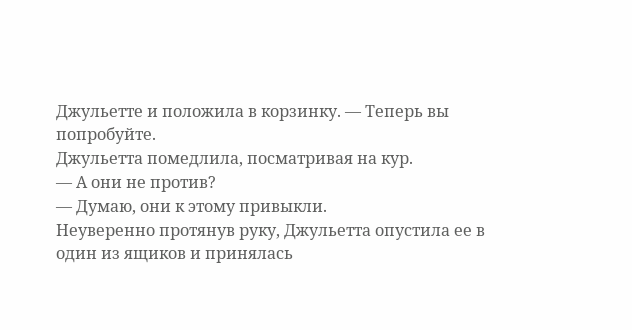Джульетте и положила в корзинку. — Теперь вы попробуйте.
Джульетта помедлила, посматривая на кур.
— А они не против?
— Думаю, они к этому привыкли.
Неуверенно протянув руку, Джульетта опустила ее в один из ящиков и принялась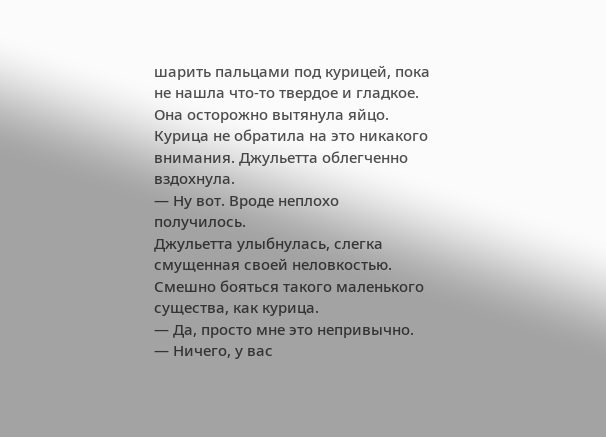шарить пальцами под курицей, пока не нашла что-то твердое и гладкое. Она осторожно вытянула яйцо. Курица не обратила на это никакого внимания. Джульетта облегченно вздохнула.
— Ну вот. Вроде неплохо получилось.
Джульетта улыбнулась, слегка смущенная своей неловкостью. Смешно бояться такого маленького существа, как курица.
— Да, просто мне это непривычно.
— Ничего, у вас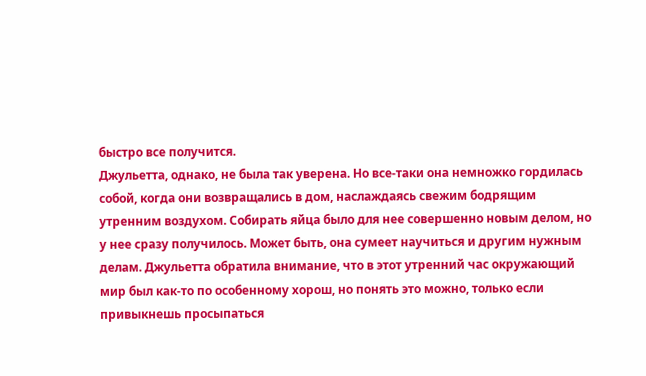быстро все получится.
Джульетта, однако, не была так уверена. Но все-таки она немножко гордилась собой, когда они возвращались в дом, наслаждаясь свежим бодрящим утренним воздухом. Собирать яйца было для нее совершенно новым делом, но у нее сразу получилось. Может быть, она сумеет научиться и другим нужным делам. Джульетта обратила внимание, что в этот утренний час окружающий мир был как-то по особенному хорош, но понять это можно, только если привыкнешь просыпаться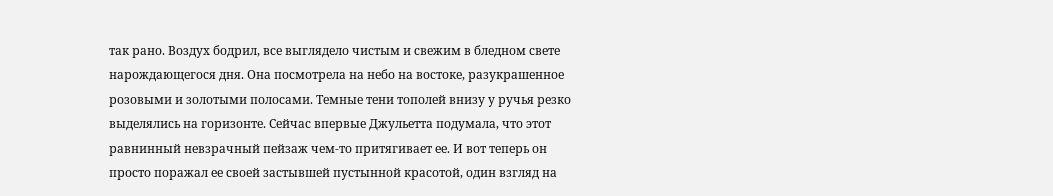так рано. Воздух бодрил, все выглядело чистым и свежим в бледном свете нарождающегося дня. Она посмотрела на небо на востоке, разукрашенное розовыми и золотыми полосами. Темные тени тополей внизу у ручья резко выделялись на горизонте. Сейчас впервые Джульетта подумала, что этот равнинный невзрачный пейзаж чем-то притягивает ее. И вот теперь он просто поражал ее своей застывшей пустынной красотой, один взгляд на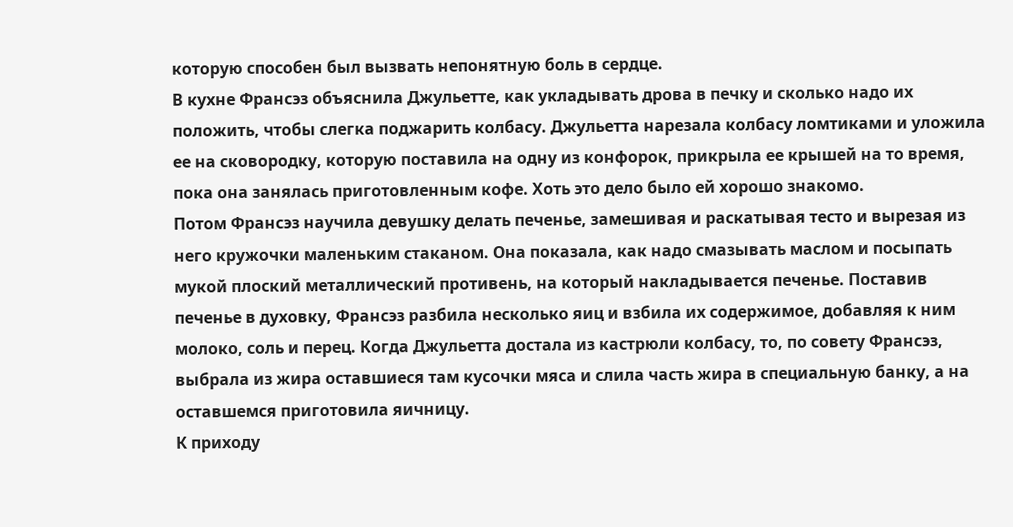которую способен был вызвать непонятную боль в сердце.
В кухне Франсэз объяснила Джульетте, как укладывать дрова в печку и сколько надо их положить, чтобы слегка поджарить колбасу. Джульетта нарезала колбасу ломтиками и уложила ее на сковородку, которую поставила на одну из конфорок, прикрыла ее крышей на то время, пока она занялась приготовленным кофе. Хоть это дело было ей хорошо знакомо.
Потом Франсэз научила девушку делать печенье, замешивая и раскатывая тесто и вырезая из него кружочки маленьким стаканом. Она показала, как надо смазывать маслом и посыпать мукой плоский металлический противень, на который накладывается печенье. Поставив печенье в духовку, Франсэз разбила несколько яиц и взбила их содержимое, добавляя к ним молоко, соль и перец. Когда Джульетта достала из кастрюли колбасу, то, по совету Франсэз, выбрала из жира оставшиеся там кусочки мяса и слила часть жира в специальную банку, а на оставшемся приготовила яичницу.
К приходу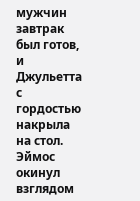мужчин завтрак был готов, и Джульетта с гордостью накрыла на стол. Эймос окинул взглядом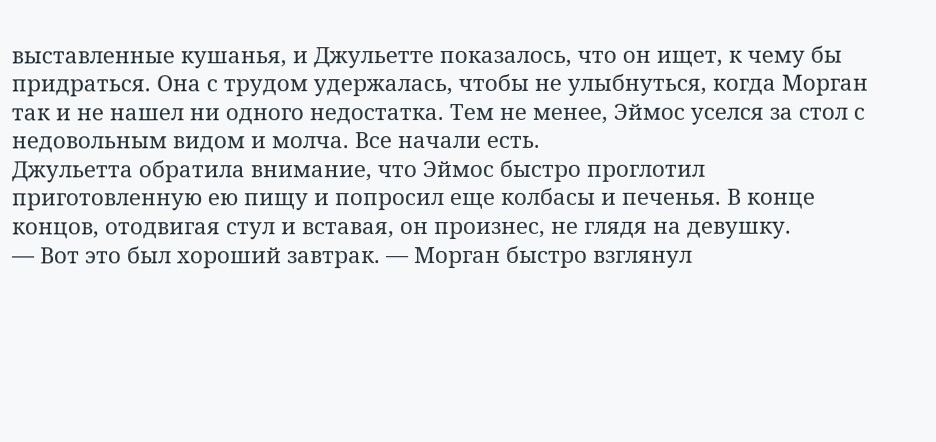выставленные кушанья, и Джульетте показалось, что он ищет, к чему бы придраться. Она с трудом удержалась, чтобы не улыбнуться, когда Морган так и не нашел ни одного недостатка. Тем не менее, Эймос уселся за стол с недовольным видом и молча. Все начали есть.
Джульетта обратила внимание, что Эймос быстро проглотил приготовленную ею пищу и попросил еще колбасы и печенья. В конце концов, отодвигая стул и вставая, он произнес, не глядя на девушку.
— Вот это был хороший завтрак. — Морган быстро взглянул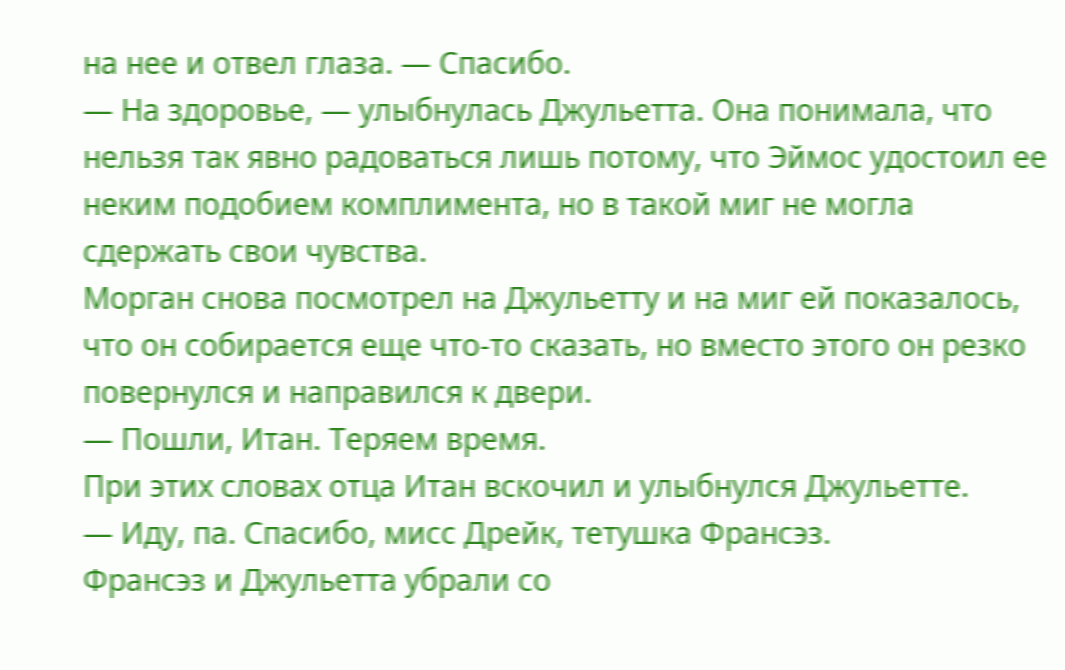на нее и отвел глаза. — Спасибо.
— На здоровье, — улыбнулась Джульетта. Она понимала, что нельзя так явно радоваться лишь потому, что Эймос удостоил ее неким подобием комплимента, но в такой миг не могла сдержать свои чувства.
Морган снова посмотрел на Джульетту и на миг ей показалось, что он собирается еще что-то сказать, но вместо этого он резко повернулся и направился к двери.
— Пошли, Итан. Теряем время.
При этих словах отца Итан вскочил и улыбнулся Джульетте.
— Иду, па. Спасибо, мисс Дрейк, тетушка Франсэз.
Франсэз и Джульетта убрали со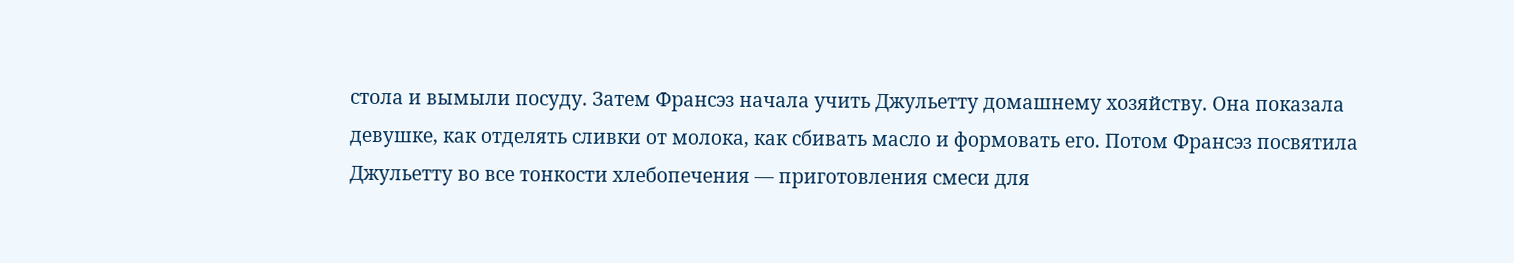стола и вымыли посуду. Затем Франсэз начала учить Джульетту домашнему хозяйству. Она показала девушке, как отделять сливки от молока, как сбивать масло и формовать его. Потом Франсэз посвятила Джульетту во все тонкости хлебопечения — приготовления смеси для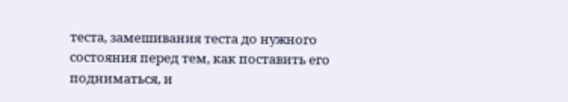теста, замешивания теста до нужного состояния перед тем, как поставить его подниматься, и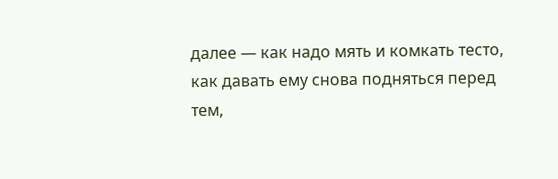далее — как надо мять и комкать тесто, как давать ему снова подняться перед тем,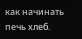как начинать печь хлеб.